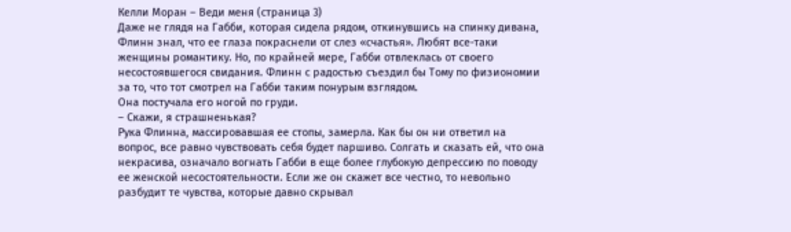Келли Моран – Веди меня (страница 3)
Даже не глядя на Габби, которая сидела рядом, откинувшись на спинку дивана, Флинн знал, что ее глаза покраснели от слез «счастья». Любят все-таки женщины романтику. Но, по крайней мере, Габби отвлеклась от своего несостоявшегося свидания. Флинн с радостью съездил бы Тому по физиономии за то, что тот смотрел на Габби таким понурым взглядом.
Она постучала его ногой по груди.
– Скажи, я страшненькая?
Рука Флинна, массировавшая ее стопы, замерла. Как бы он ни ответил на вопрос, все равно чувствовать себя будет паршиво. Солгать и сказать ей, что она некрасива, означало вогнать Габби в еще более глубокую депрессию по поводу ее женской несостоятельности. Если же он скажет все честно, то невольно разбудит те чувства, которые давно скрывал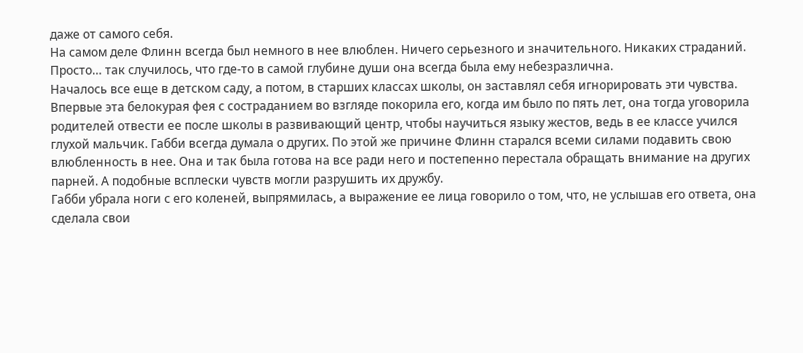даже от самого себя.
На самом деле Флинн всегда был немного в нее влюблен. Ничего серьезного и значительного. Никаких страданий. Просто… так случилось, что где-то в самой глубине души она всегда была ему небезразлична.
Началось все еще в детском саду, а потом, в старших классах школы, он заставлял себя игнорировать эти чувства. Впервые эта белокурая фея с состраданием во взгляде покорила его, когда им было по пять лет, она тогда уговорила родителей отвести ее после школы в развивающий центр, чтобы научиться языку жестов, ведь в ее классе учился глухой мальчик. Габби всегда думала о других. По этой же причине Флинн старался всеми силами подавить свою влюбленность в нее. Она и так была готова на все ради него и постепенно перестала обращать внимание на других парней. А подобные всплески чувств могли разрушить их дружбу.
Габби убрала ноги с его коленей, выпрямилась, а выражение ее лица говорило о том, что, не услышав его ответа, она сделала свои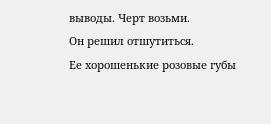выводы. Черт возьми.
Он решил отшутиться.
Ее хорошенькие розовые губы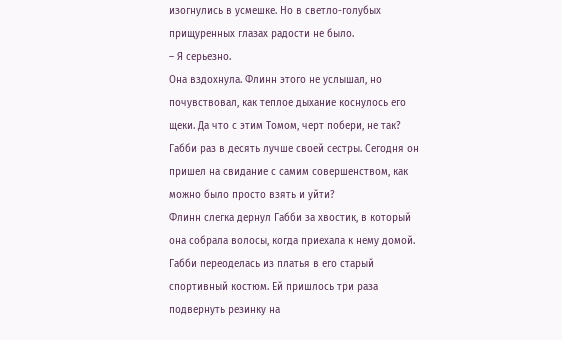изогнулись в усмешке. Но в светло-голубых прищуренных глазах радости не было.
– Я серьезно.
Она вздохнула. Флинн этого не услышал, но почувствовал, как теплое дыхание коснулось его щеки. Да что с этим Томом, черт побери, не так? Габби раз в десять лучше своей сестры. Сегодня он пришел на свидание с самим совершенством, как можно было просто взять и уйти?
Флинн слегка дернул Габби за хвостик, в который она собрала волосы, когда приехала к нему домой. Габби переоделась из платья в его старый спортивный костюм. Ей пришлось три раза подвернуть резинку на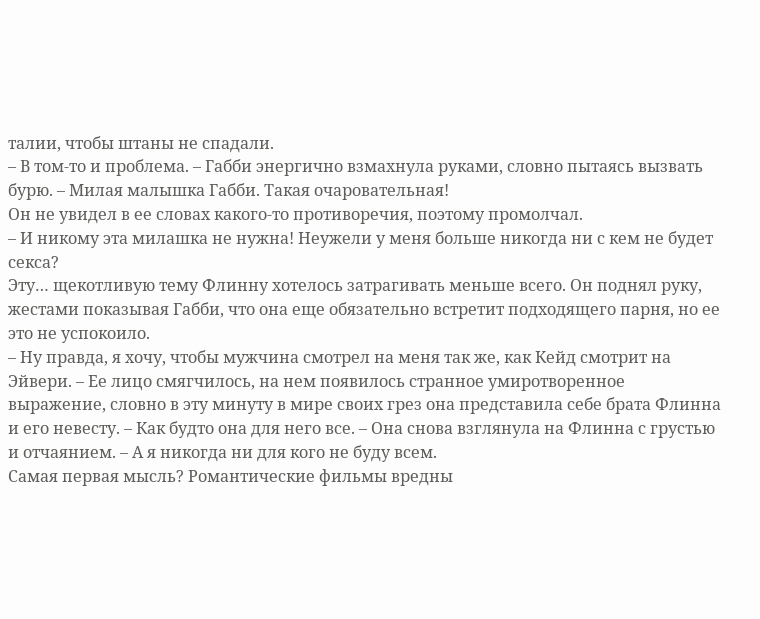талии, чтобы штаны не спадали.
– В том-то и проблема. – Габби энергично взмахнула руками, словно пытаясь вызвать бурю. – Милая малышка Габби. Такая очаровательная!
Он не увидел в ее словах какого-то противоречия, поэтому промолчал.
– И никому эта милашка не нужна! Неужели у меня больше никогда ни с кем не будет секса?
Эту… щекотливую тему Флинну хотелось затрагивать меньше всего. Он поднял руку, жестами показывая Габби, что она еще обязательно встретит подходящего парня, но ее это не успокоило.
– Ну правда, я хочу, чтобы мужчина смотрел на меня так же, как Кейд смотрит на Эйвери. – Ее лицо смягчилось, на нем появилось странное умиротворенное выражение, словно в эту минуту в мире своих грез она представила себе брата Флинна и его невесту. – Как будто она для него все. – Она снова взглянула на Флинна с грустью и отчаянием. – А я никогда ни для кого не буду всем.
Самая первая мысль? Романтические фильмы вредны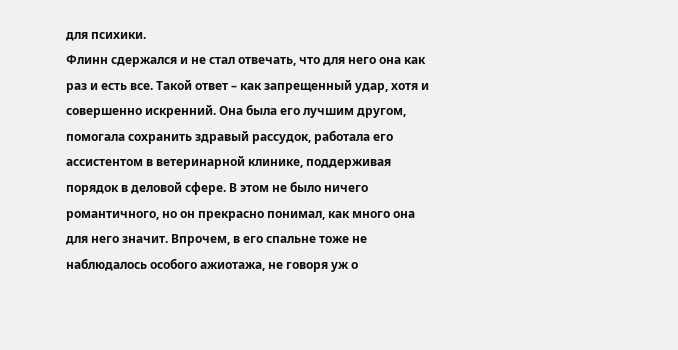для психики.
Флинн сдержался и не стал отвечать, что для него она как раз и есть все. Такой ответ – как запрещенный удар, хотя и совершенно искренний. Она была его лучшим другом, помогала сохранить здравый рассудок, работала его ассистентом в ветеринарной клинике, поддерживая порядок в деловой сфере. В этом не было ничего романтичного, но он прекрасно понимал, как много она для него значит. Впрочем, в его спальне тоже не наблюдалось особого ажиотажа, не говоря уж о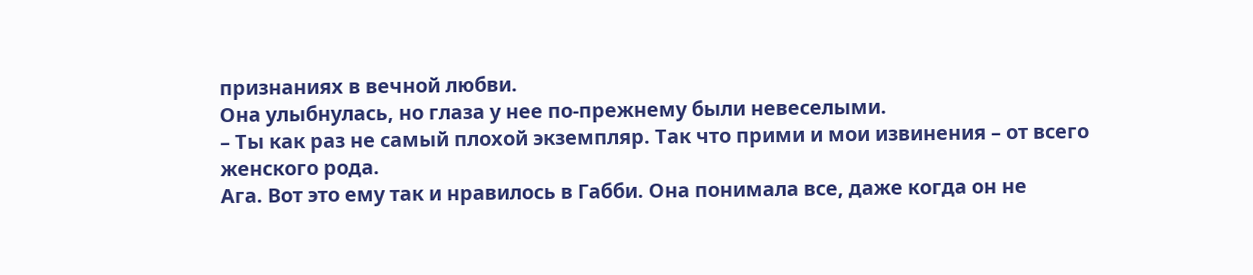признаниях в вечной любви.
Она улыбнулась, но глаза у нее по-прежнему были невеселыми.
– Ты как раз не самый плохой экземпляр. Так что прими и мои извинения – от всего женского рода.
Ага. Вот это ему так и нравилось в Габби. Она понимала все, даже когда он не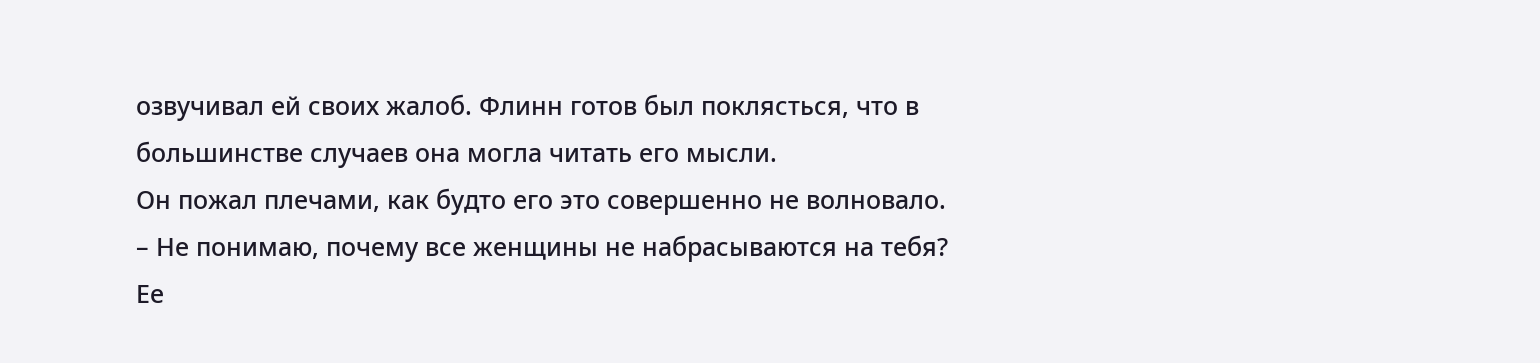озвучивал ей своих жалоб. Флинн готов был поклясться, что в большинстве случаев она могла читать его мысли.
Он пожал плечами, как будто его это совершенно не волновало.
– Не понимаю, почему все женщины не набрасываются на тебя?
Ее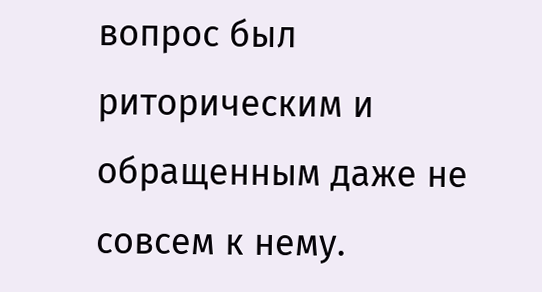вопрос был риторическим и обращенным даже не совсем к нему.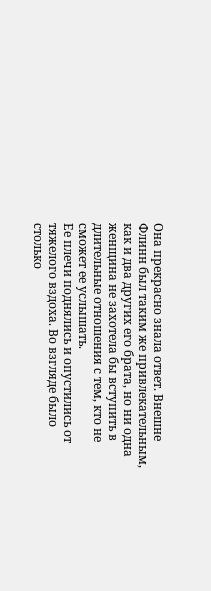Она прекрасно знала ответ. Внешне Флинн был таким же привлекательным, как и два других его брата, но ни одна женщина не захотела бы вступить в длительные отношения с тем, кто не сможет ее услышать.
Ее плечи поднялись и опустились от тяжелого вздоха. Во взгляде было столько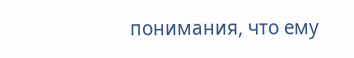понимания, что ему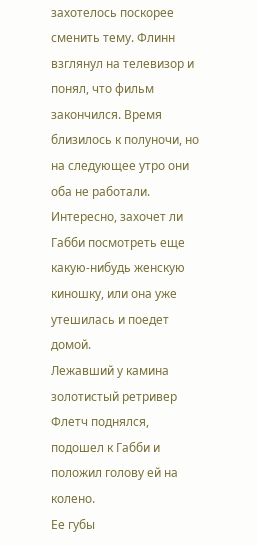захотелось поскорее сменить тему. Флинн взглянул на телевизор и понял, что фильм закончился. Время близилось к полуночи, но на следующее утро они оба не работали. Интересно, захочет ли Габби посмотреть еще какую-нибудь женскую киношку, или она уже утешилась и поедет домой.
Лежавший у камина золотистый ретривер Флетч поднялся, подошел к Габби и положил голову ей на колено.
Ее губы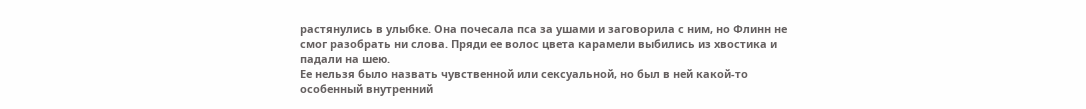растянулись в улыбке. Она почесала пса за ушами и заговорила с ним, но Флинн не смог разобрать ни слова. Пряди ее волос цвета карамели выбились из хвостика и падали на шею.
Ее нельзя было назвать чувственной или сексуальной, но был в ней какой-то особенный внутренний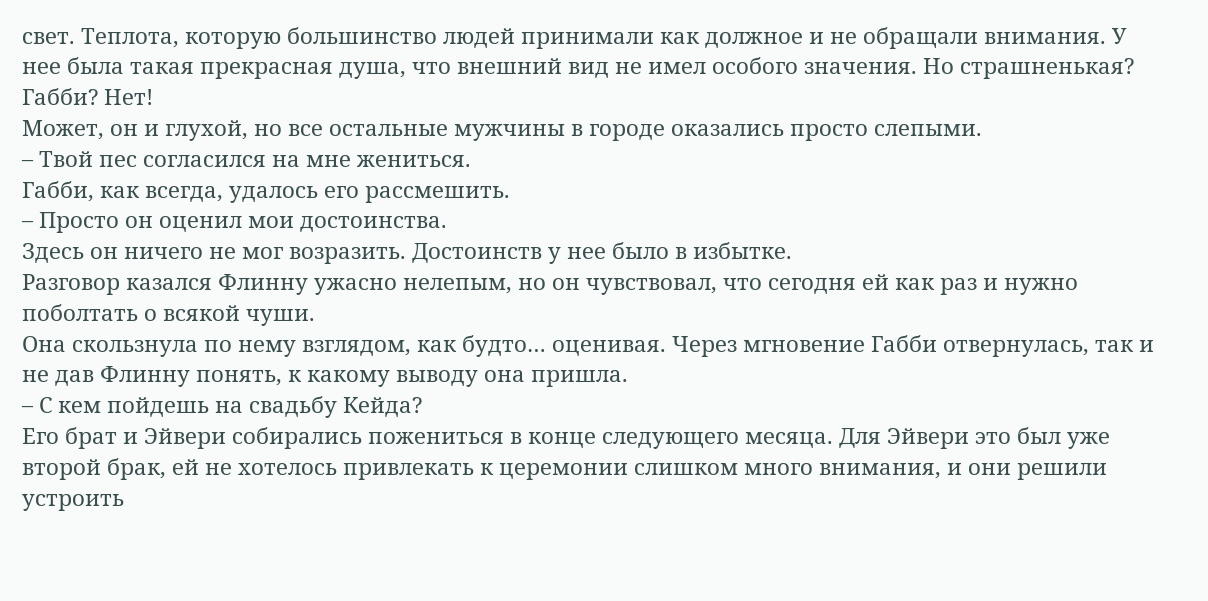свет. Теплота, которую большинство людей принимали как должное и не обращали внимания. У нее была такая прекрасная душа, что внешний вид не имел особого значения. Но страшненькая? Габби? Нет!
Может, он и глухой, но все остальные мужчины в городе оказались просто слепыми.
– Твой пес согласился на мне жениться.
Габби, как всегда, удалось его рассмешить.
– Просто он оценил мои достоинства.
Здесь он ничего не мог возразить. Достоинств у нее было в избытке.
Разговор казался Флинну ужасно нелепым, но он чувствовал, что сегодня ей как раз и нужно поболтать о всякой чуши.
Она скользнула по нему взглядом, как будто… оценивая. Через мгновение Габби отвернулась, так и не дав Флинну понять, к какому выводу она пришла.
– С кем пойдешь на свадьбу Кейда?
Его брат и Эйвери собирались пожениться в конце следующего месяца. Для Эйвери это был уже второй брак, ей не хотелось привлекать к церемонии слишком много внимания, и они решили устроить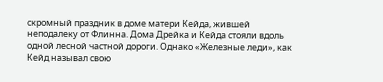скромный праздник в доме матери Кейда, жившей неподалеку от Флинна. Дома Дрейка и Кейда стояли вдоль одной лесной частной дороги. Однако «Железные леди», как Кейд называл свою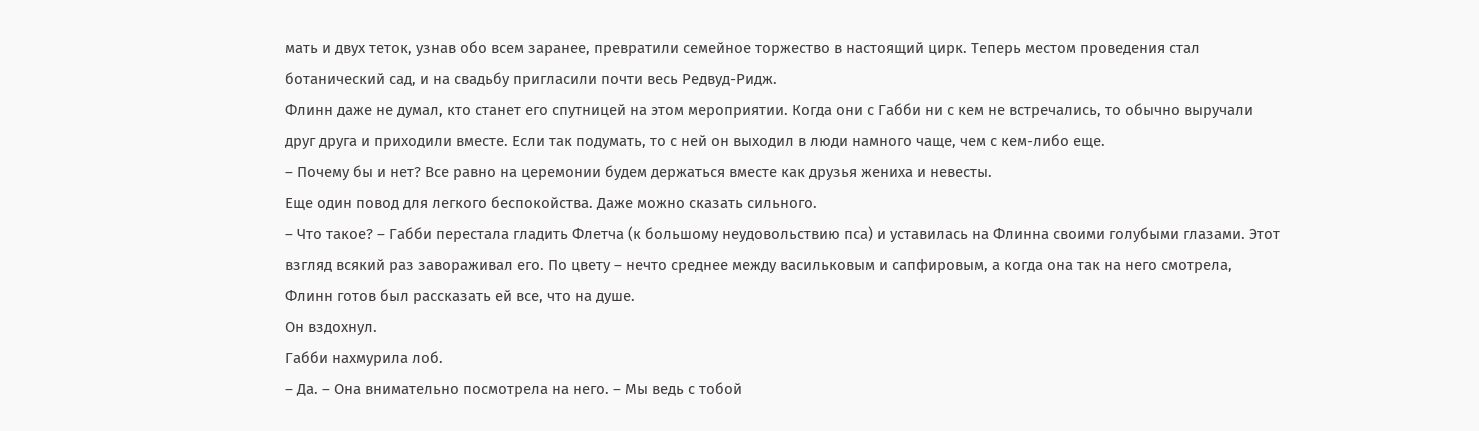мать и двух теток, узнав обо всем заранее, превратили семейное торжество в настоящий цирк. Теперь местом проведения стал ботанический сад, и на свадьбу пригласили почти весь Редвуд-Ридж.
Флинн даже не думал, кто станет его спутницей на этом мероприятии. Когда они с Габби ни с кем не встречались, то обычно выручали друг друга и приходили вместе. Если так подумать, то с ней он выходил в люди намного чаще, чем с кем-либо еще.
– Почему бы и нет? Все равно на церемонии будем держаться вместе как друзья жениха и невесты.
Еще один повод для легкого беспокойства. Даже можно сказать сильного.
– Что такое? – Габби перестала гладить Флетча (к большому неудовольствию пса) и уставилась на Флинна своими голубыми глазами. Этот взгляд всякий раз завораживал его. По цвету – нечто среднее между васильковым и сапфировым, а когда она так на него смотрела, Флинн готов был рассказать ей все, что на душе.
Он вздохнул.
Габби нахмурила лоб.
– Да. – Она внимательно посмотрела на него. – Мы ведь с тобой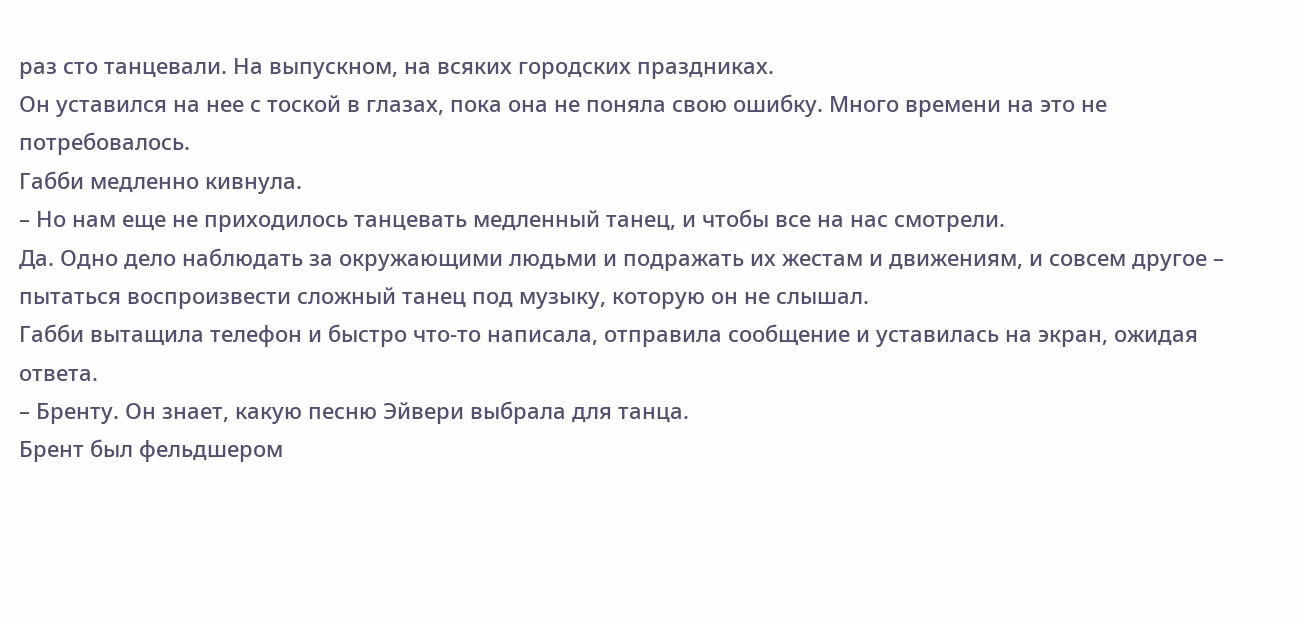раз сто танцевали. На выпускном, на всяких городских праздниках.
Он уставился на нее с тоской в глазах, пока она не поняла свою ошибку. Много времени на это не потребовалось.
Габби медленно кивнула.
– Но нам еще не приходилось танцевать медленный танец, и чтобы все на нас смотрели.
Да. Одно дело наблюдать за окружающими людьми и подражать их жестам и движениям, и совсем другое – пытаться воспроизвести сложный танец под музыку, которую он не слышал.
Габби вытащила телефон и быстро что-то написала, отправила сообщение и уставилась на экран, ожидая ответа.
– Бренту. Он знает, какую песню Эйвери выбрала для танца.
Брент был фельдшером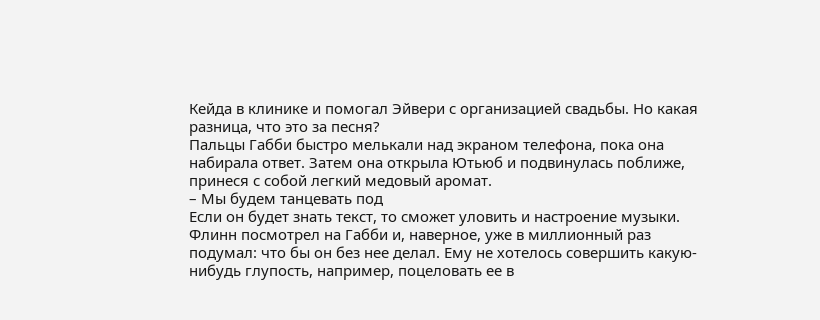Кейда в клинике и помогал Эйвери с организацией свадьбы. Но какая разница, что это за песня?
Пальцы Габби быстро мелькали над экраном телефона, пока она набирала ответ. Затем она открыла Ютьюб и подвинулась поближе, принеся с собой легкий медовый аромат.
– Мы будем танцевать под
Если он будет знать текст, то сможет уловить и настроение музыки. Флинн посмотрел на Габби и, наверное, уже в миллионный раз подумал: что бы он без нее делал. Ему не хотелось совершить какую-нибудь глупость, например, поцеловать ее в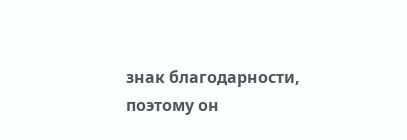знак благодарности, поэтому он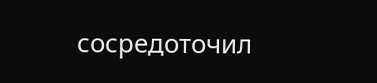сосредоточил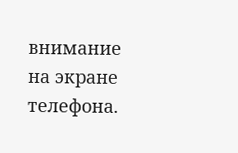внимание на экране телефона.